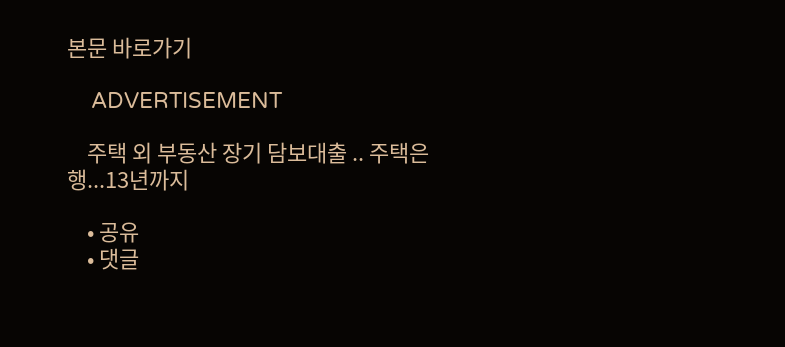본문 바로가기

    ADVERTISEMENT

    주택 외 부동산 장기 담보대출 .. 주택은행...13년까지

    • 공유
    • 댓글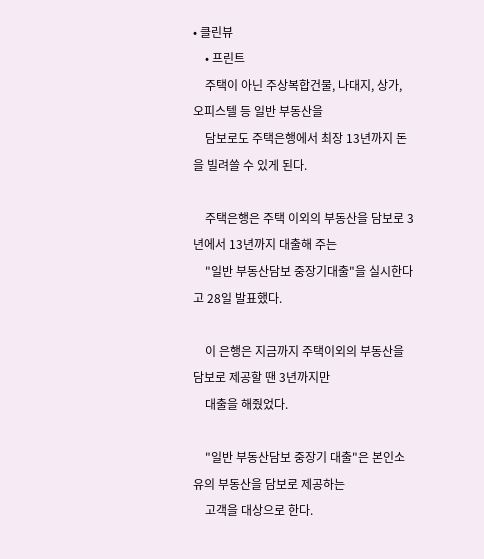• 클린뷰
    • 프린트
    주택이 아닌 주상복합건물, 나대지, 상가, 오피스텔 등 일반 부동산을
    담보로도 주택은행에서 최장 13년까지 돈을 빌려쓸 수 있게 된다.

    주택은행은 주택 이외의 부동산을 담보로 3년에서 13년까지 대출해 주는
    "일반 부동산담보 중장기대출"을 실시한다고 28일 발표했다.

    이 은행은 지금까지 주택이외의 부동산을 담보로 제공할 땐 3년까지만
    대출을 해줬었다.

    "일반 부동산담보 중장기 대출"은 본인소유의 부동산을 담보로 제공하는
    고객을 대상으로 한다.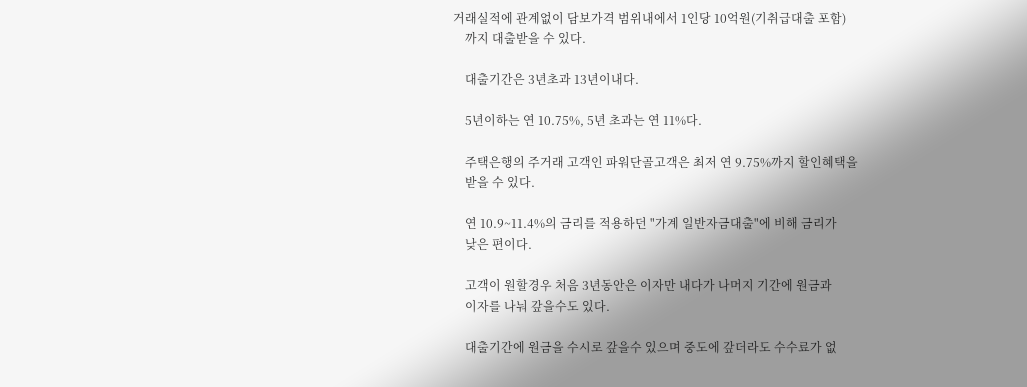거래실적에 관계없이 담보가격 범위내에서 1인당 10억원(기취급대출 포함)
    까지 대출받을 수 있다.

    대출기간은 3년초과 13년이내다.

    5년이하는 연 10.75%, 5년 초과는 연 11%다.

    주택은행의 주거래 고객인 파워단골고객은 최저 연 9.75%까지 할인혜택을
    받을 수 있다.

    연 10.9~11.4%의 금리를 적용하던 "가계 일반자금대출"에 비해 금리가
    낮은 편이다.

    고객이 원할경우 처음 3년동안은 이자만 내다가 나머지 기간에 원금과
    이자를 나눠 갚을수도 있다.

    대출기간에 원금을 수시로 갚을수 있으며 중도에 갚더라도 수수료가 없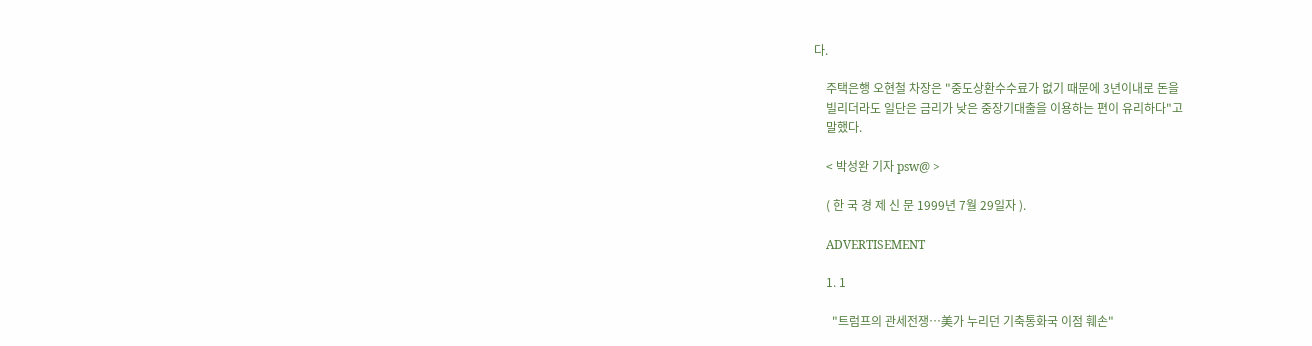다.

    주택은행 오현철 차장은 "중도상환수수료가 없기 때문에 3년이내로 돈을
    빌리더라도 일단은 금리가 낮은 중장기대출을 이용하는 편이 유리하다"고
    말했다.

    < 박성완 기자 psw@ >

    ( 한 국 경 제 신 문 1999년 7월 29일자 ).

    ADVERTISEMENT

    1. 1

      "트럼프의 관세전쟁…美가 누리던 기축통화국 이점 훼손"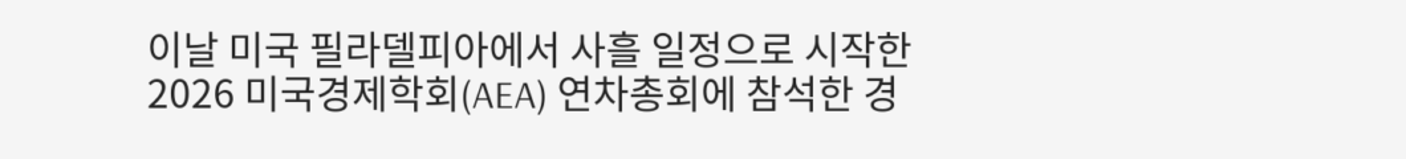이날 미국 필라델피아에서 사흘 일정으로 시작한 2026 미국경제학회(AEA) 연차총회에 참석한 경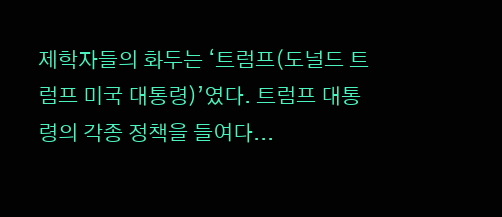제학자들의 화두는 ‘트럼프(도널드 트럼프 미국 대통령)’였다. 트럼프 대통령의 각종 정책을 들여다...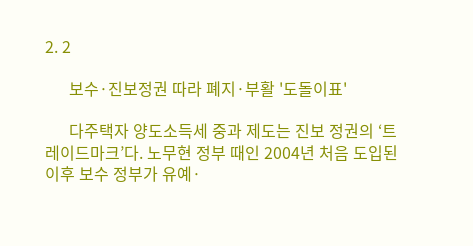2. 2

      보수·진보정권 따라 폐지·부활 '도돌이표'

      다주택자 양도소득세 중과 제도는 진보 정권의 ‘트레이드마크’다. 노무현 정부 때인 2004년 처음 도입된 이후 보수 정부가 유예·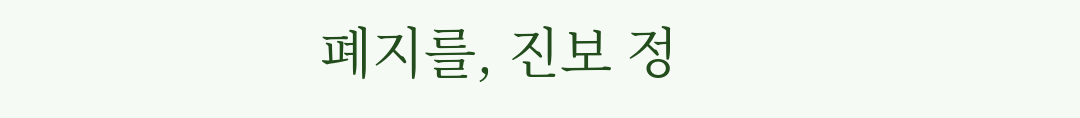폐지를, 진보 정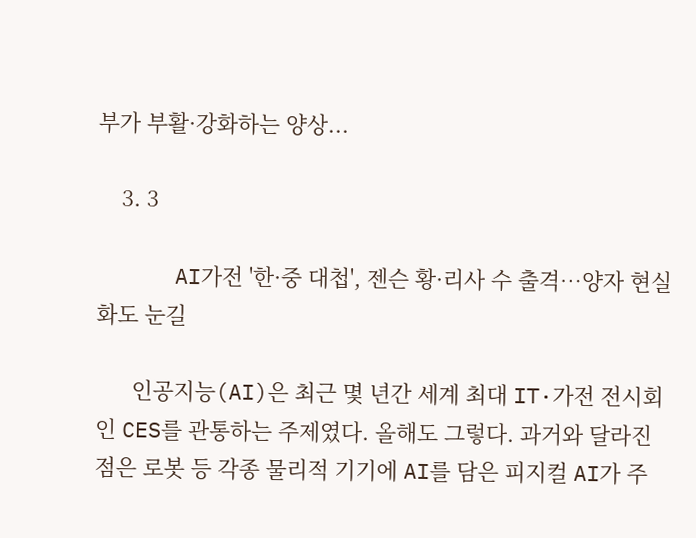부가 부활·강화하는 양상...

    3. 3

      AI가전 '한·중 대첩', 젠슨 황·리사 수 출격…양자 현실화도 눈길

      인공지능(AI)은 최근 몇 년간 세계 최대 IT·가전 전시회인 CES를 관통하는 주제였다. 올해도 그렇다. 과거와 달라진 점은 로봇 등 각종 물리적 기기에 AI를 담은 피지컬 AI가 주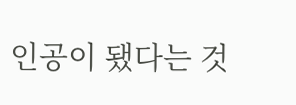인공이 됐다는 것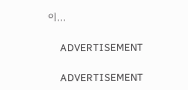이...

    ADVERTISEMENT

    ADVERTISEMENT